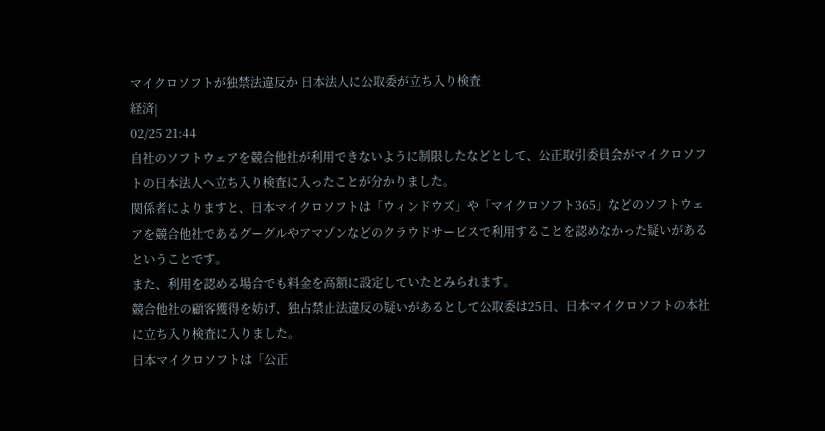マイクロソフトが独禁法違反か 日本法人に公取委が立ち入り検査
経済|
02/25 21:44
自社のソフトウェアを競合他社が利用できないように制限したなどとして、公正取引委員会がマイクロソフトの日本法人へ立ち入り検査に入ったことが分かりました。
関係者によりますと、日本マイクロソフトは「ウィンドウズ」や「マイクロソフト365」などのソフトウェアを競合他社であるグーグルやアマゾンなどのクラウドサービスで利用することを認めなかった疑いがあるということです。
また、利用を認める場合でも料金を高額に設定していたとみられます。
競合他社の顧客獲得を妨げ、独占禁止法違反の疑いがあるとして公取委は25日、日本マイクロソフトの本社に立ち入り検査に入りました。
日本マイクロソフトは「公正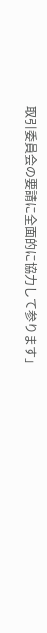取引委員会の要請に全面的に協力して参ります」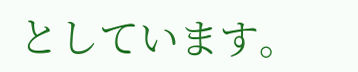としています。